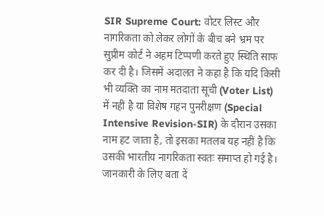SIR Supreme Court: वोटर लिस्ट और नागरिकता को लेकर लोगों के बीच बने भ्रम पर सुप्रीम कोर्ट ने अहम टिप्पणी करते हुए स्थिति साफ कर दी है। जिसमें अदालत ने कहा है कि यदि किसी भी व्यक्ति का नाम मतदाता सूची (Voter List) में नहीं है या विशेष गहन पुनरीक्षण (Special Intensive Revision-SIR) के दौरान उसका नाम हट जाता है, तो इसका मतलब यह नहीं है कि उसकी भारतीय नागरिकता स्वतः समाप्त हो गई है।
जानकारी के लिए बता दें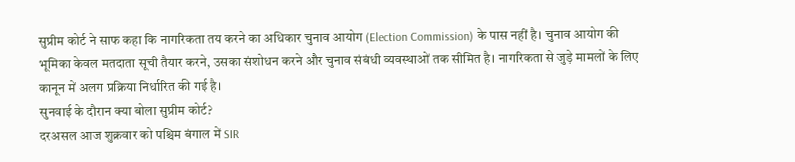सुप्रीम कोर्ट ने साफ कहा कि नागरिकता तय करने का अधिकार चुनाव आयोग (Election Commission) के पास नहीं है। चुनाव आयोग की भूमिका केवल मतदाता सूची तैयार करने, उसका संशोधन करने और चुनाव संबंधी व्यवस्थाओं तक सीमित है। नागरिकता से जुड़े मामलों के लिए कानून में अलग प्रक्रिया निर्धारित की गई है।
सुनवाई के दौरान क्या बोला सुप्रीम कोर्ट?
दरअसल आज शुक्रवार को पश्चिम बंगाल में SIR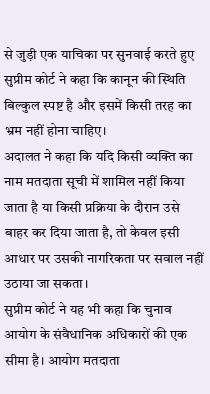से जुड़ी एक याचिका पर सुनवाई करते हुए सुप्रीम कोर्ट ने कहा कि कानून की स्थिति बिल्कुल स्पष्ट है और इसमें किसी तरह का भ्रम नहीं होना चाहिए।
अदालत ने कहा कि यदि किसी व्यक्ति का नाम मतदाता सूची में शामिल नहीं किया जाता है या किसी प्रक्रिया के दौरान उसे बाहर कर दिया जाता है, तो केवल इसी आधार पर उसकी नागरिकता पर सवाल नहीं उठाया जा सकता।
सुप्रीम कोर्ट ने यह भी कहा कि चुनाव आयोग के संवैधानिक अधिकारों की एक सीमा है। आयोग मतदाता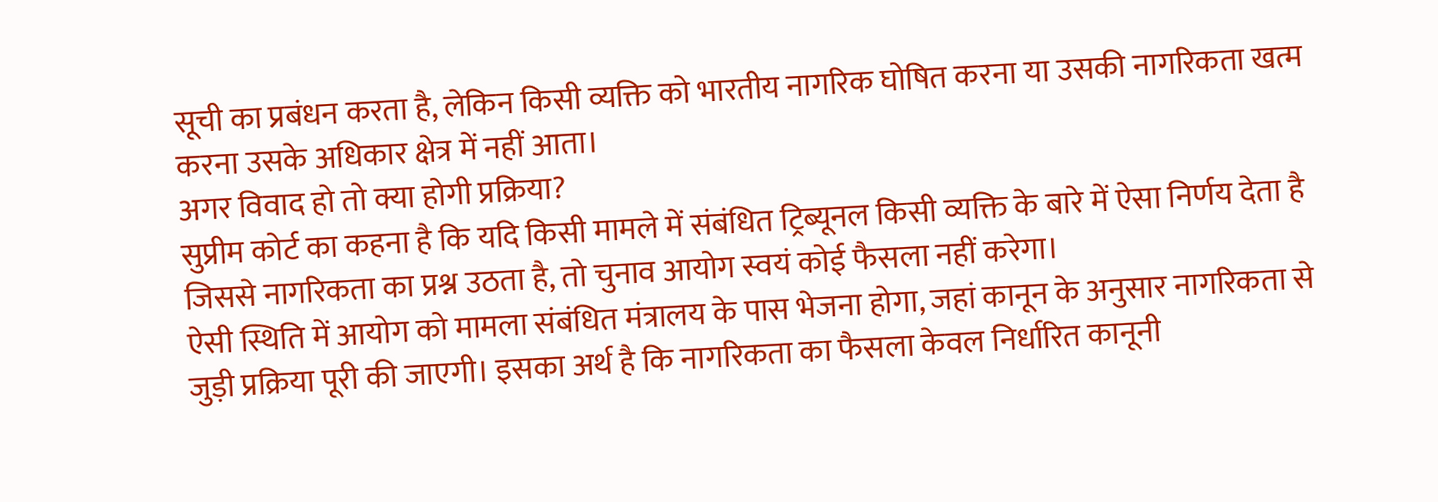सूची का प्रबंधन करता है, लेकिन किसी व्यक्ति को भारतीय नागरिक घोषित करना या उसकी नागरिकता खत्म करना उसके अधिकार क्षेत्र में नहीं आता।
अगर विवाद हो तो क्या होगी प्रक्रिया?
सुप्रीम कोर्ट का कहना है कि यदि किसी मामले में संबंधित ट्रिब्यूनल किसी व्यक्ति के बारे में ऐसा निर्णय देता है जिससे नागरिकता का प्रश्न उठता है, तो चुनाव आयोग स्वयं कोई फैसला नहीं करेगा।
ऐसी स्थिति में आयोग को मामला संबंधित मंत्रालय के पास भेजना होगा, जहां कानून के अनुसार नागरिकता से जुड़ी प्रक्रिया पूरी की जाएगी। इसका अर्थ है कि नागरिकता का फैसला केवल निर्धारित कानूनी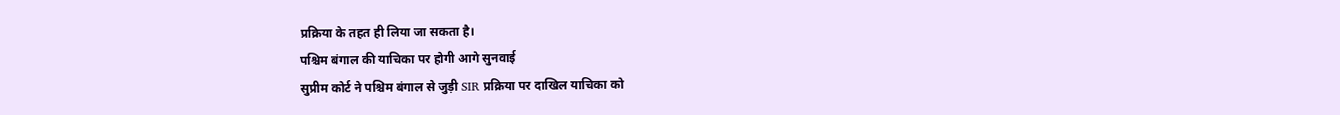प्रक्रिया के तहत ही लिया जा सकता है।
पश्चिम बंगाल की याचिका पर होगी आगे सुनवाई
सुप्रीम कोर्ट ने पश्चिम बंगाल से जुड़ी SIR प्रक्रिया पर दाखिल याचिका को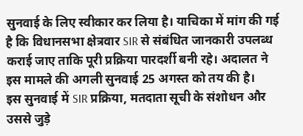सुनवाई के लिए स्वीकार कर लिया है। याचिका में मांग की गई है कि विधानसभा क्षेत्रवार SIR से संबंधित जानकारी उपलब्ध कराई जाए ताकि पूरी प्रक्रिया पारदर्शी बनी रहे। अदालत ने इस मामले की अगली सुनवाई 25 अगस्त को तय की है।
इस सुनवाई में SIR प्रक्रिया, मतदाता सूची के संशोधन और उससे जुड़े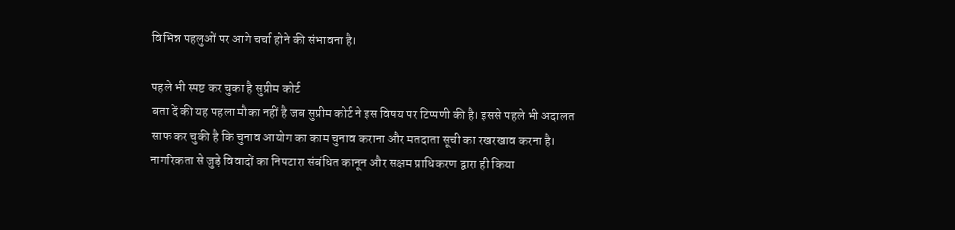विभिन्न पहलुओं पर आगे चर्चा होने की संभावना है।

पहले भी स्पष्ट कर चुका है सुप्रीम कोर्ट
बता दें की यह पहला मौका नहीं है जब सुप्रीम कोर्ट ने इस विषय पर टिप्पणी की है। इससे पहले भी अदालत साफ कर चुकी है कि चुनाव आयोग का काम चुनाव कराना और मतदाता सूची का रखरखाव करना है। नागरिकता से जुड़े विवादों का निपटारा संबंधित कानून और सक्षम प्राधिकरण द्वारा ही किया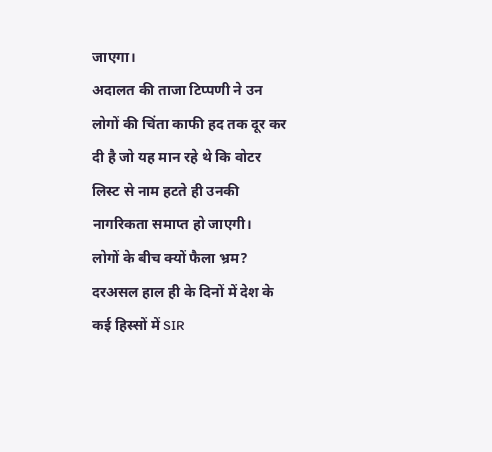जाएगा।
अदालत की ताजा टिप्पणी ने उन लोगों की चिंता काफी हद तक दूर कर दी है जो यह मान रहे थे कि वोटर लिस्ट से नाम हटते ही उनकी नागरिकता समाप्त हो जाएगी।
लोगों के बीच क्यों फैला भ्रम?
दरअसल हाल ही के दिनों में देश के कई हिस्सों में SIR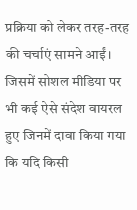प्रक्रिया को लेकर तरह-तरह की चर्चाएं सामने आईं। जिसमें सोशल मीडिया पर भी कई ऐसे संदेश वायरल हुए जिनमें दावा किया गया कि यदि किसी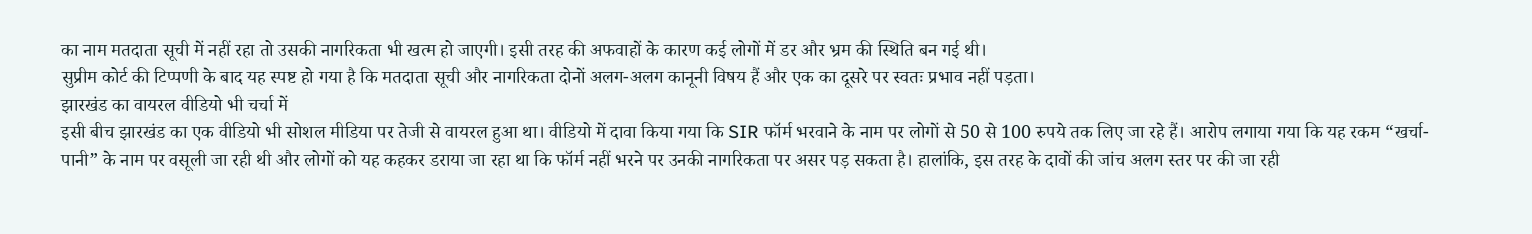का नाम मतदाता सूची में नहीं रहा तो उसकी नागरिकता भी खत्म हो जाएगी। इसी तरह की अफवाहों के कारण कई लोगों में डर और भ्रम की स्थिति बन गई थी।
सुप्रीम कोर्ट की टिप्पणी के बाद यह स्पष्ट हो गया है कि मतदाता सूची और नागरिकता दोनों अलग-अलग कानूनी विषय हैं और एक का दूसरे पर स्वतः प्रभाव नहीं पड़ता।
झारखंड का वायरल वीडियो भी चर्चा में
इसी बीच झारखंड का एक वीडियो भी सोशल मीडिया पर तेजी से वायरल हुआ था। वीडियो में दावा किया गया कि SIR फॉर्म भरवाने के नाम पर लोगों से 50 से 100 रुपये तक लिए जा रहे हैं। आरोप लगाया गया कि यह रकम “खर्चा-पानी” के नाम पर वसूली जा रही थी और लोगों को यह कहकर डराया जा रहा था कि फॉर्म नहीं भरने पर उनकी नागरिकता पर असर पड़ सकता है। हालांकि, इस तरह के दावों की जांच अलग स्तर पर की जा रही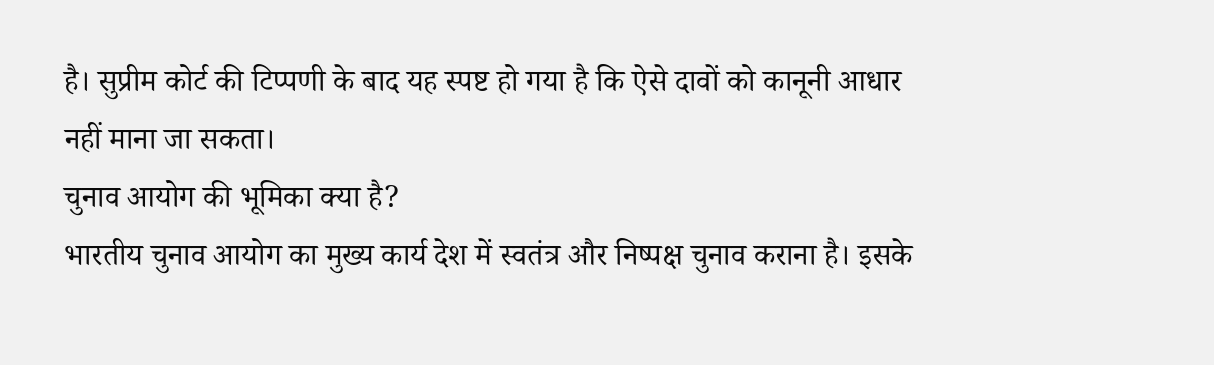है। सुप्रीम कोर्ट की टिप्पणी के बाद यह स्पष्ट हो गया है कि ऐसे दावों को कानूनी आधार नहीं माना जा सकता।
चुनाव आयोग की भूमिका क्या है?
भारतीय चुनाव आयोग का मुख्य कार्य देश में स्वतंत्र और निष्पक्ष चुनाव कराना है। इसके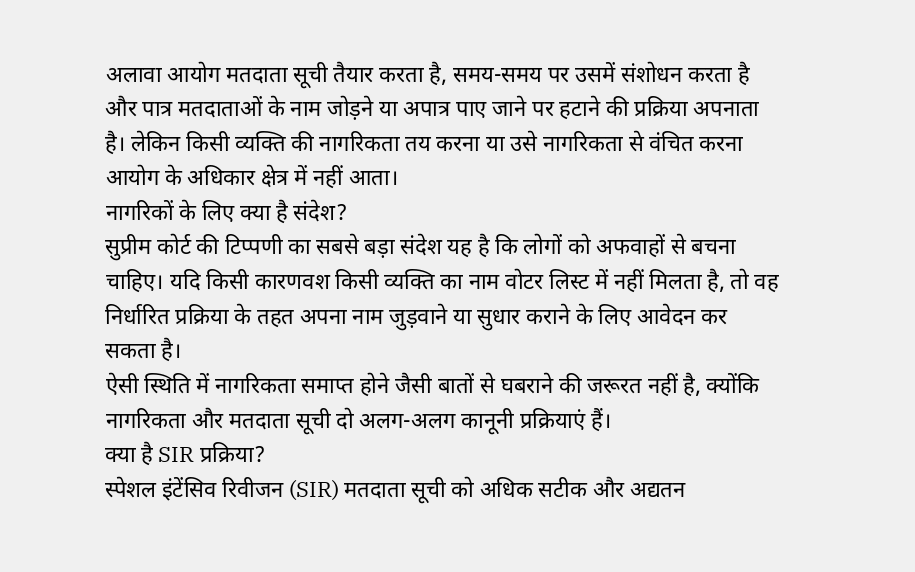अलावा आयोग मतदाता सूची तैयार करता है, समय-समय पर उसमें संशोधन करता है और पात्र मतदाताओं के नाम जोड़ने या अपात्र पाए जाने पर हटाने की प्रक्रिया अपनाता है। लेकिन किसी व्यक्ति की नागरिकता तय करना या उसे नागरिकता से वंचित करना आयोग के अधिकार क्षेत्र में नहीं आता।
नागरिकों के लिए क्या है संदेश?
सुप्रीम कोर्ट की टिप्पणी का सबसे बड़ा संदेश यह है कि लोगों को अफवाहों से बचना चाहिए। यदि किसी कारणवश किसी व्यक्ति का नाम वोटर लिस्ट में नहीं मिलता है, तो वह निर्धारित प्रक्रिया के तहत अपना नाम जुड़वाने या सुधार कराने के लिए आवेदन कर सकता है।
ऐसी स्थिति में नागरिकता समाप्त होने जैसी बातों से घबराने की जरूरत नहीं है, क्योंकि नागरिकता और मतदाता सूची दो अलग-अलग कानूनी प्रक्रियाएं हैं।
क्या है SIR प्रक्रिया?
स्पेशल इंटेंसिव रिवीजन (SIR) मतदाता सूची को अधिक सटीक और अद्यतन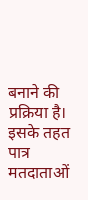बनाने की प्रक्रिया है। इसके तहत पात्र मतदाताओं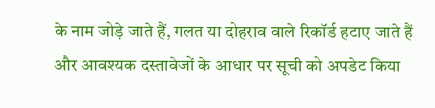के नाम जोड़े जाते हैं, गलत या दोहराव वाले रिकॉर्ड हटाए जाते हैं और आवश्यक दस्तावेजों के आधार पर सूची को अपडेट किया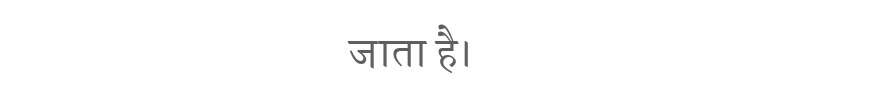जाता है।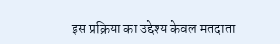इस प्रक्रिया का उद्देश्य केवल मतदाता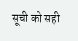सूची को सही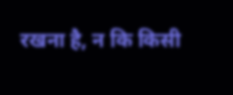रखना है, न कि किसी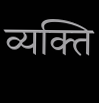व्यक्ति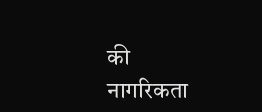की नागरिकता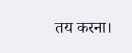तय करना।